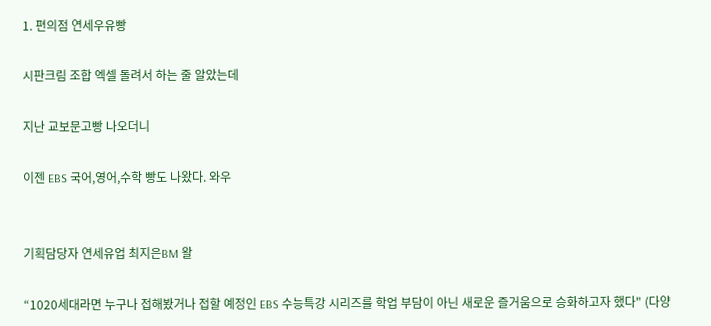1. 편의점 연세우유빵

시판크림 조합 엑셀 돌려서 하는 줄 알았는데

지난 교보문고빵 나오더니

이젠 EBS 국어,영어,수학 빵도 나왔다. 와우


기획담당자 연세유업 최지은BM 왈

“1020세대라면 누구나 접해봤거나 접할 예정인 EBS 수능특강 시리즈를 학업 부담이 아닌 새로운 즐거움으로 승화하고자 했다" (다양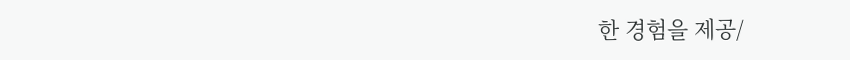한 경험을 제공/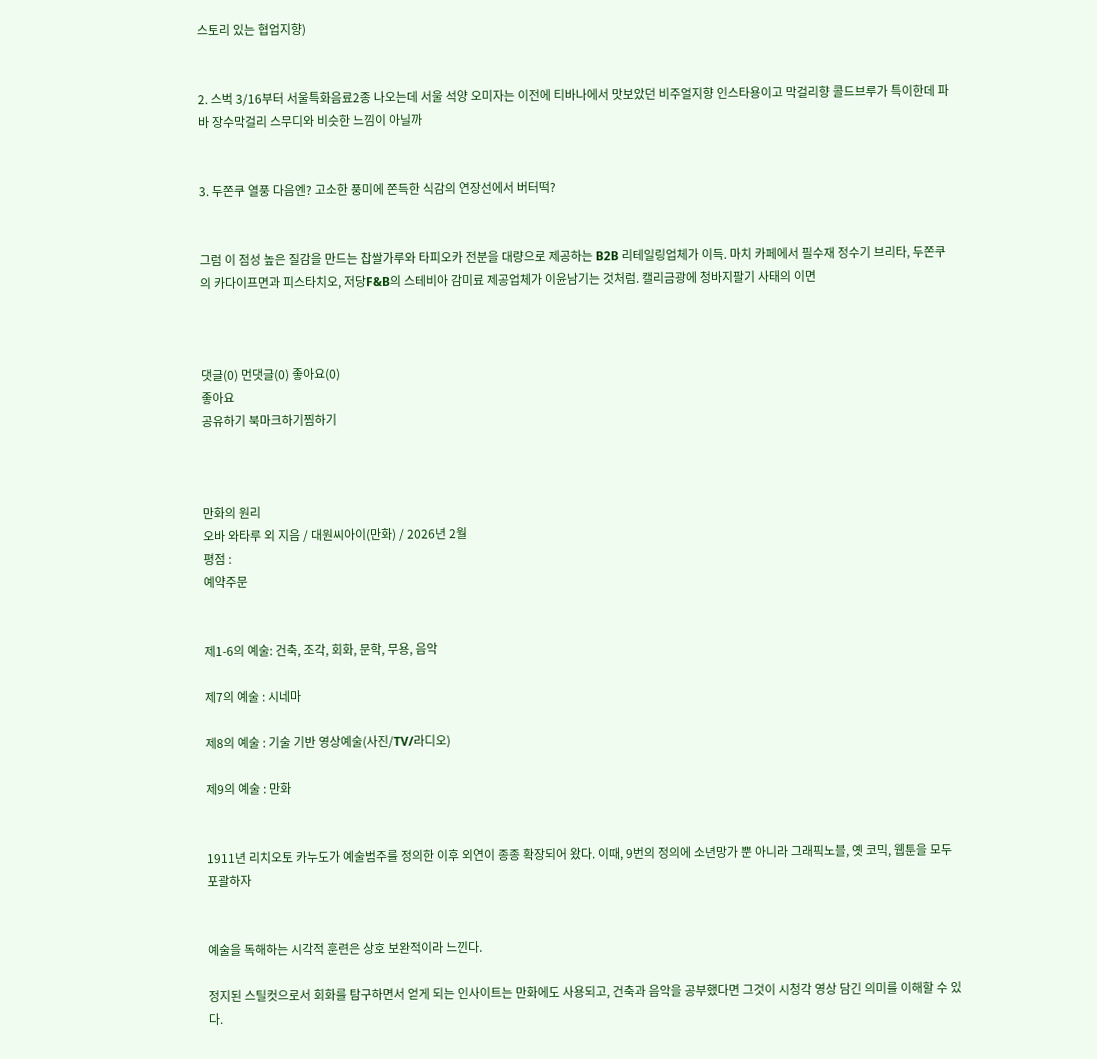스토리 있는 협업지향)


2. 스벅 3/16부터 서울특화음료2종 나오는데 서울 석양 오미자는 이전에 티바나에서 맛보았던 비주얼지향 인스타용이고 막걸리향 콜드브루가 특이한데 파바 장수막걸리 스무디와 비슷한 느낌이 아닐까


3. 두쫀쿠 열풍 다음엔? 고소한 풍미에 쫀득한 식감의 연장선에서 버터떡?


그럼 이 점성 높은 질감을 만드는 찹쌀가루와 타피오카 전분을 대량으로 제공하는 B2B 리테일링업체가 이득. 마치 카페에서 필수재 정수기 브리타, 두쫀쿠의 카다이프면과 피스타치오, 저당F&B의 스테비아 감미료 제공업체가 이윤남기는 것처럼. 캘리금광에 청바지팔기 사태의 이면



댓글(0) 먼댓글(0) 좋아요(0)
좋아요
공유하기 북마크하기찜하기



만화의 원리
오바 와타루 외 지음 / 대원씨아이(만화) / 2026년 2월
평점 :
예약주문


제1-6의 예술: 건축, 조각, 회화, 문학, 무용, 음악

제7의 예술 : 시네마

제8의 예술 : 기술 기반 영상예술(사진/TV/라디오)

제9의 예술 : 만화


1911년 리치오토 카누도가 예술범주를 정의한 이후 외연이 종종 확장되어 왔다. 이때, 9번의 정의에 소년망가 뿐 아니라 그래픽노블, 옛 코믹, 웹툰을 모두 포괄하자


예술을 독해하는 시각적 훈련은 상호 보완적이라 느낀다.

정지된 스틸컷으로서 회화를 탐구하면서 얻게 되는 인사이트는 만화에도 사용되고, 건축과 음악을 공부했다면 그것이 시청각 영상 담긴 의미를 이해할 수 있다.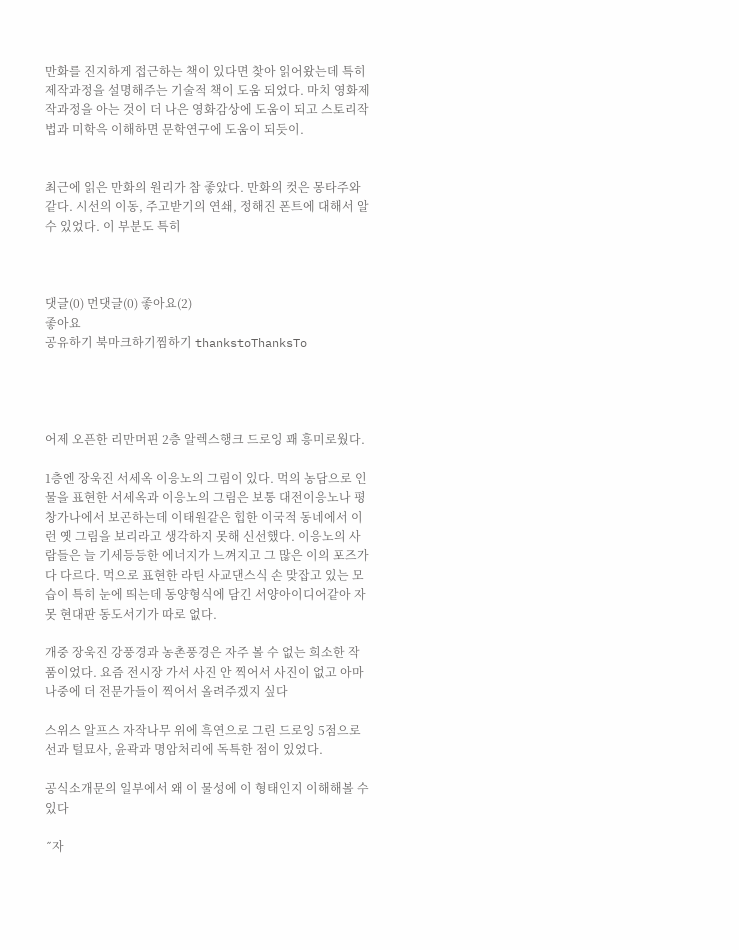만화를 진지하게 접근하는 책이 있다면 찾아 읽어왔는데 특히 제작과정을 설명해주는 기술적 책이 도움 되었다. 마치 영화제작과정을 아는 것이 더 나은 영화감상에 도움이 되고 스토리작법과 미학윽 이해하면 문학연구에 도움이 되듯이.


최근에 읽은 만화의 원리가 참 좋았다. 만화의 컷은 몽타주와 같다. 시선의 이동, 주고받기의 연쇄, 정해진 폰트에 대해서 알 수 있었다. 이 부분도 특히



댓글(0) 먼댓글(0) 좋아요(2)
좋아요
공유하기 북마크하기찜하기 thankstoThanksTo




어제 오픈한 리만머핀 2층 알렉스행크 드로잉 꽤 흥미로웠다.

1층엔 장욱진 서세옥 이응노의 그림이 있다. 먹의 농담으로 인물을 표현한 서세옥과 이응노의 그림은 보통 대전이응노나 평창가나에서 보곤하는데 이태원같은 힙한 이국적 동네에서 이런 옛 그림을 보리라고 생각하지 못해 신선했다. 이응노의 사람들은 늘 기세등등한 에너지가 느껴지고 그 많은 이의 포즈가 다 다르다. 먹으로 표현한 라틴 사교댄스식 손 맞잡고 있는 모습이 특히 눈에 띄는데 동양형식에 담긴 서양아이디어같아 자못 현대판 동도서기가 따로 없다.

개중 장욱진 강풍경과 농촌풍경은 자주 볼 수 없는 희소한 작품이었다. 요즘 전시장 가서 사진 안 찍어서 사진이 없고 아마 나중에 더 전문가들이 찍어서 올려주겠지 싶다

스위스 알프스 자작나무 위에 흑연으로 그린 드로잉 5점으로 선과 털묘사, 윤곽과 명암처리에 독특한 점이 있었다.

공식소개문의 일부에서 왜 이 물성에 이 형태인지 이해해볼 수 있다

˝자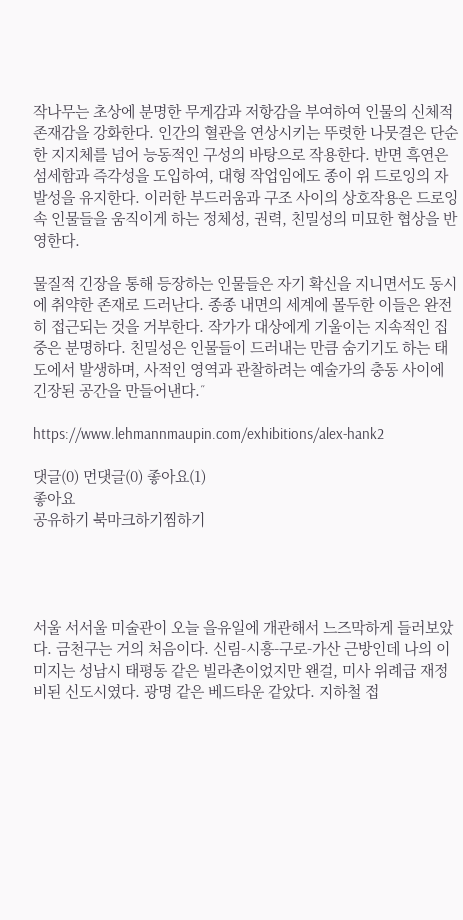작나무는 초상에 분명한 무게감과 저항감을 부여하여 인물의 신체적 존재감을 강화한다. 인간의 혈관을 연상시키는 뚜렷한 나뭇결은 단순한 지지체를 넘어 능동적인 구성의 바탕으로 작용한다. 반면 흑연은 섬세함과 즉각성을 도입하여, 대형 작업임에도 종이 위 드로잉의 자발성을 유지한다. 이러한 부드러움과 구조 사이의 상호작용은 드로잉 속 인물들을 움직이게 하는 정체성, 권력, 친밀성의 미묘한 협상을 반영한다.

물질적 긴장을 통해 등장하는 인물들은 자기 확신을 지니면서도 동시에 취약한 존재로 드러난다. 종종 내면의 세계에 몰두한 이들은 완전히 접근되는 것을 거부한다. 작가가 대상에게 기울이는 지속적인 집중은 분명하다. 친밀성은 인물들이 드러내는 만큼 숨기기도 하는 태도에서 발생하며, 사적인 영역과 관찰하려는 예술가의 충동 사이에 긴장된 공간을 만들어낸다.˝

https://www.lehmannmaupin.com/exhibitions/alex-hank2

댓글(0) 먼댓글(0) 좋아요(1)
좋아요
공유하기 북마크하기찜하기




서울 서서울 미술관이 오늘 을유일에 개관해서 느즈막하게 들러보았다. 금천구는 거의 처음이다. 신림-시흥-구로-가산 근방인데 나의 이미지는 성남시 태평동 같은 빌라촌이었지만 왠걸, 미사 위례급 재정비된 신도시였다. 광명 같은 베드타운 같았다. 지하철 접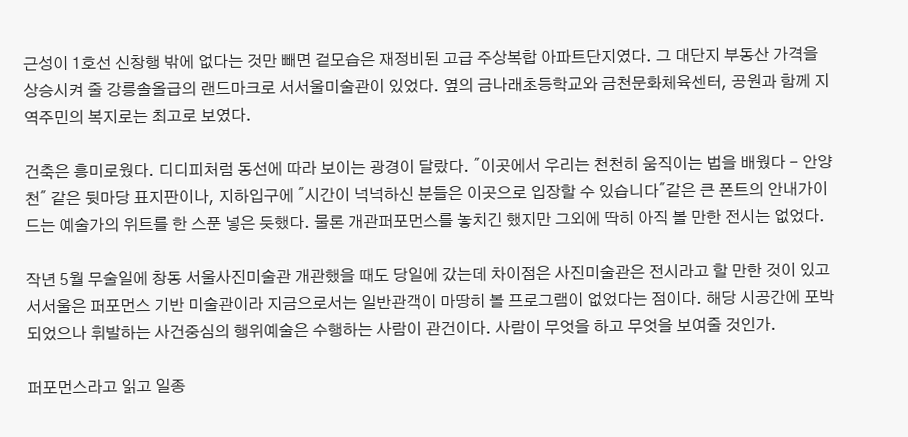근성이 1호선 신창행 밖에 없다는 것만 빼면 겉모습은 재정비된 고급 주상복합 아파트단지였다. 그 대단지 부동산 가격을 상승시켜 줄 강릉솔올급의 랜드마크로 서서울미술관이 있었다. 옆의 금나래초등학교와 금천문화체육센터, 공원과 함께 지역주민의 복지로는 최고로 보였다.

건축은 흥미로웠다. 디디피처럼 동선에 따라 보이는 광경이 달랐다. ˝이곳에서 우리는 천천히 움직이는 법을 배웠다 - 안양천˝ 같은 뒷마당 표지판이나, 지하입구에 ˝시간이 넉넉하신 분들은 이곳으로 입장할 수 있습니다˝같은 큰 폰트의 안내가이드는 예술가의 위트를 한 스푼 넣은 듯했다. 물론 개관퍼포먼스를 놓치긴 했지만 그외에 딱히 아직 볼 만한 전시는 없었다.

작년 5월 무술일에 창동 서울사진미술관 개관했을 때도 당일에 갔는데 차이점은 사진미술관은 전시라고 할 만한 것이 있고 서서울은 퍼포먼스 기반 미술관이라 지금으로서는 일반관객이 마땅히 볼 프로그램이 없었다는 점이다. 해당 시공간에 포박되었으나 휘발하는 사건중심의 행위예술은 수행하는 사람이 관건이다. 사람이 무엇을 하고 무엇을 보여줄 것인가.

퍼포먼스라고 읽고 일종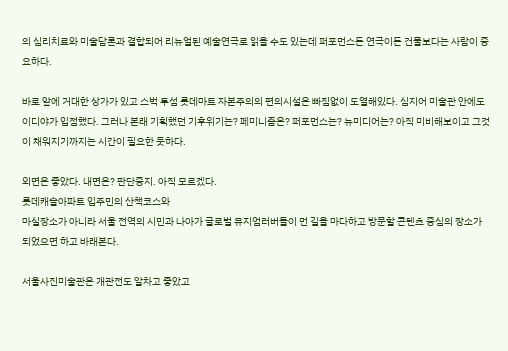의 심리치료와 미술담론과 결합되어 리뉴얼된 예술연극로 읽을 수도 있는데 퍼포먼스든 연극이든 건물보다는 사람이 중요하다.

바로 앞에 거대한 상가가 있고 스벅 투섬 롯데마트 자본주의의 편의시설은 빠짐없이 도열해있다. 심지어 미술관 안에도 이디야가 입점했다. 그러나 본래 기획했던 기후위기는? 페미니즘은? 퍼포먼스는? 뉴미디어는? 아직 미비해보이고 그것이 채워지기까지는 시간이 필요한 듯하다.

외면은 좋았다. 내면은? 판단중지. 아직 모르겠다.
롯데캐슬아파트 입주민의 산책코스와
마실장소가 아니라 서울 전역의 시민과 나아가 글로벌 뮤지엄러버들이 먼 길을 마다하고 방문할 콘텐츠 중심의 장소가 되었으면 하고 바래본다.

서울사진미술관은 개관전도 알차고 좋았고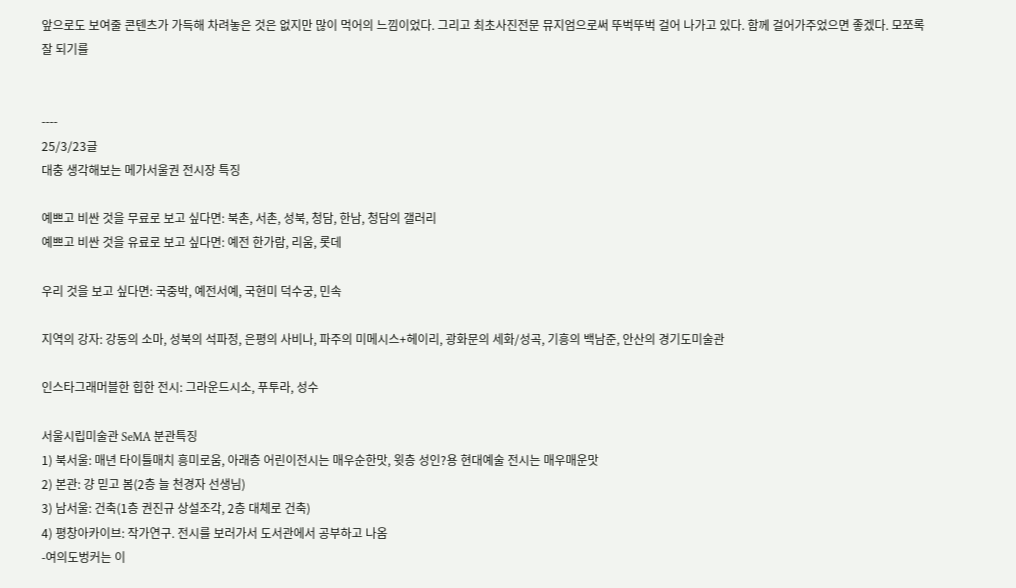앞으로도 보여줄 콘텐츠가 가득해 차려놓은 것은 없지만 많이 먹어의 느낌이었다. 그리고 최초사진전문 뮤지엄으로써 뚜벅뚜벅 걸어 나가고 있다. 함께 걸어가주었으면 좋겠다. 모쪼록 잘 되기를


----
25/3/23글
대충 생각해보는 메가서울권 전시장 특징

예쁘고 비싼 것을 무료로 보고 싶다면: 북촌, 서촌, 성북, 청담, 한남, 청담의 갤러리
예쁘고 비싼 것을 유료로 보고 싶다면: 예전 한가람, 리움, 롯데

우리 것을 보고 싶다면: 국중박, 예전서예, 국현미 덕수궁, 민속

지역의 강자: 강동의 소마, 성북의 석파정, 은평의 사비나, 파주의 미메시스+헤이리, 광화문의 세화/성곡, 기흥의 백남준, 안산의 경기도미술관

인스타그래머블한 힙한 전시: 그라운드시소, 푸투라, 성수

서울시립미술관 SeMA 분관특징
1) 북서울: 매년 타이틀매치 흥미로움, 아래층 어린이전시는 매우순한맛, 윗층 성인?용 현대예술 전시는 매우매운맛
2) 본관: 걍 믿고 봄(2층 늘 천경자 선생님)
3) 남서울: 건축(1층 권진규 상설조각, 2층 대체로 건축)
4) 평창아카이브: 작가연구. 전시를 보러가서 도서관에서 공부하고 나옴
-여의도벙커는 이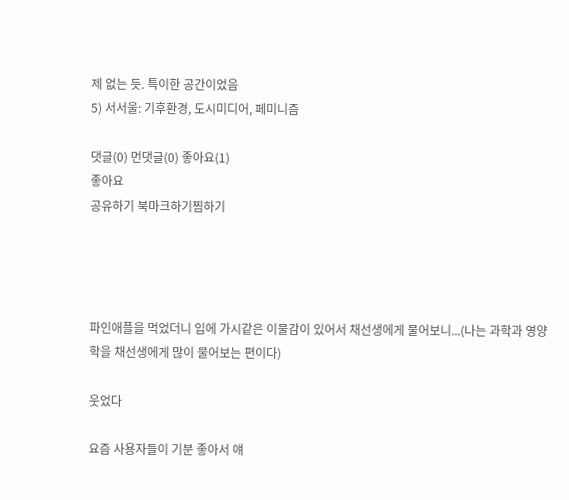제 없는 듯. 특이한 공간이었음
5) 서서울: 기후환경, 도시미디어, 페미니즘

댓글(0) 먼댓글(0) 좋아요(1)
좋아요
공유하기 북마크하기찜하기




파인애플을 먹었더니 입에 가시같은 이물감이 있어서 채선생에게 물어보니...(나는 과학과 영양학을 채선생에게 많이 물어보는 편이다)

웃었다

요즘 사용자들이 기분 좋아서 얘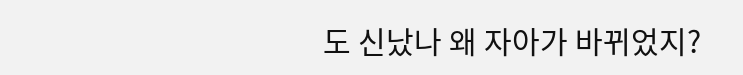도 신났나 왜 자아가 바뀌었지?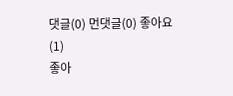댓글(0) 먼댓글(0) 좋아요(1)
좋아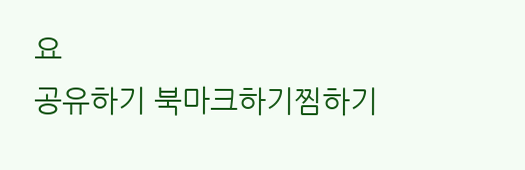요
공유하기 북마크하기찜하기